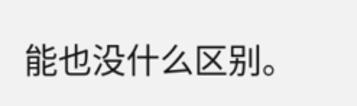能也没什么区别。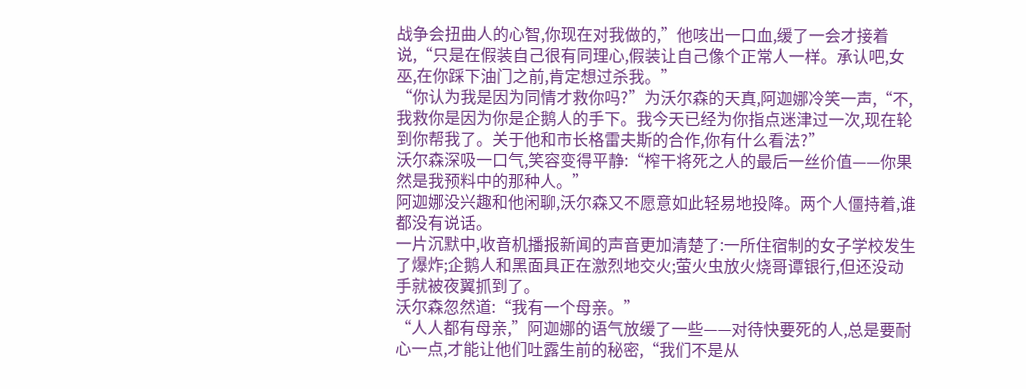战争会扭曲人的心智,你现在对我做的,”他咳出一口血,缓了一会才接着说,“只是在假装自己很有同理心,假装让自己像个正常人一样。承认吧,女巫,在你踩下油门之前,肯定想过杀我。”
“你认为我是因为同情才救你吗?”为沃尔森的天真,阿迦娜冷笑一声,“不,我救你是因为你是企鹅人的手下。我今天已经为你指点迷津过一次,现在轮到你帮我了。关于他和市长格雷夫斯的合作,你有什么看法?”
沃尔森深吸一口气,笑容变得平静:“榨干将死之人的最后一丝价值——你果然是我预料中的那种人。”
阿迦娜没兴趣和他闲聊,沃尔森又不愿意如此轻易地投降。两个人僵持着,谁都没有说话。
一片沉默中,收音机播报新闻的声音更加清楚了:一所住宿制的女子学校发生了爆炸;企鹅人和黑面具正在激烈地交火;萤火虫放火烧哥谭银行,但还没动手就被夜翼抓到了。
沃尔森忽然道:“我有一个母亲。”
“人人都有母亲,”阿迦娜的语气放缓了一些——对待快要死的人,总是要耐心一点,才能让他们吐露生前的秘密,“我们不是从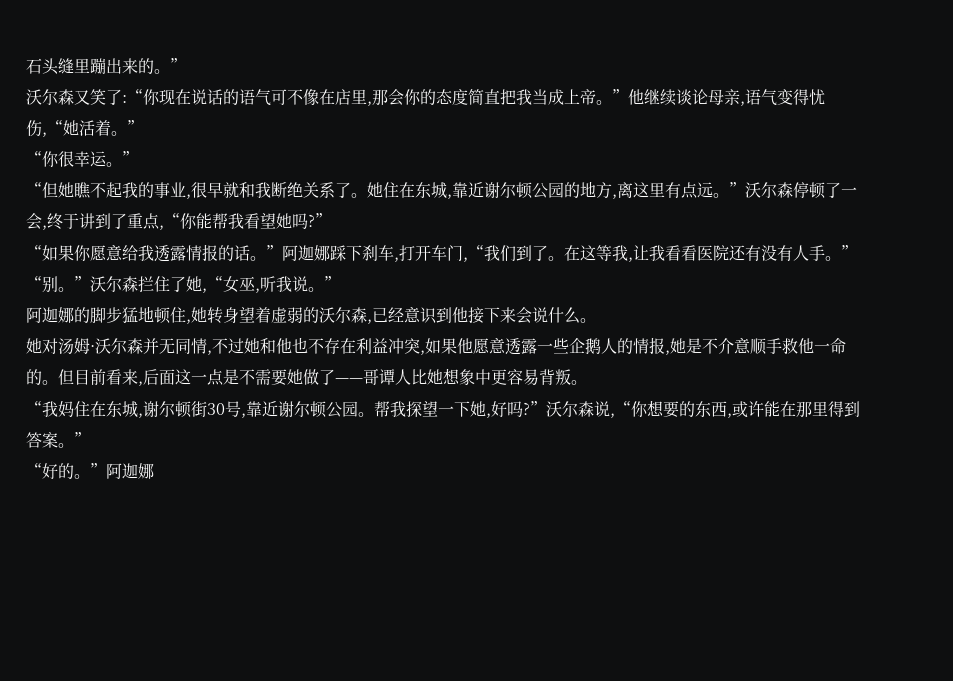石头缝里蹦出来的。”
沃尔森又笑了:“你现在说话的语气可不像在店里,那会你的态度简直把我当成上帝。”他继续谈论母亲,语气变得忧伤,“她活着。”
“你很幸运。”
“但她瞧不起我的事业,很早就和我断绝关系了。她住在东城,靠近谢尔顿公园的地方,离这里有点远。”沃尔森停顿了一会,终于讲到了重点,“你能帮我看望她吗?”
“如果你愿意给我透露情报的话。”阿迦娜踩下刹车,打开车门,“我们到了。在这等我,让我看看医院还有没有人手。”
“别。”沃尔森拦住了她,“女巫,听我说。”
阿迦娜的脚步猛地顿住,她转身望着虚弱的沃尔森,已经意识到他接下来会说什么。
她对汤姆·沃尔森并无同情,不过她和他也不存在利益冲突,如果他愿意透露一些企鹅人的情报,她是不介意顺手救他一命的。但目前看来,后面这一点是不需要她做了——哥谭人比她想象中更容易背叛。
“我妈住在东城,谢尔顿街30号,靠近谢尔顿公园。帮我探望一下她,好吗?”沃尔森说,“你想要的东西,或许能在那里得到答案。”
“好的。”阿迦娜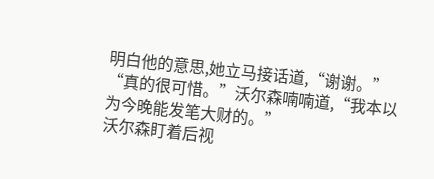明白他的意思,她立马接话道,“谢谢。”
“真的很可惜。”沃尔森喃喃道,“我本以为今晚能发笔大财的。”
沃尔森盯着后视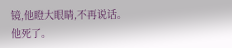镜,他瞪大眼睛,不再说话。
他死了。